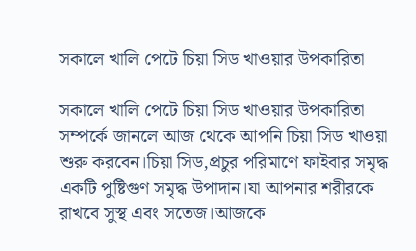সকালে খালি পেটে চিয়া সিড খাওয়ার উপকারিতা

সকালে খালি পেটে চিয়া সিড খাওয়ার উপকারিতা সম্পর্কে জানলে আজ থেকে আপনি চিয়া সিড খাওয়া শুরু করবেন।চিয়া সিড,প্রচুর পরিমাণে ফাইবার সমৃদ্ধ একটি পুষ্টিগুণ সমৃদ্ধ উপাদান।যা আপনার শরীরকে রাখবে সুস্থ এবং সতেজ।আজকে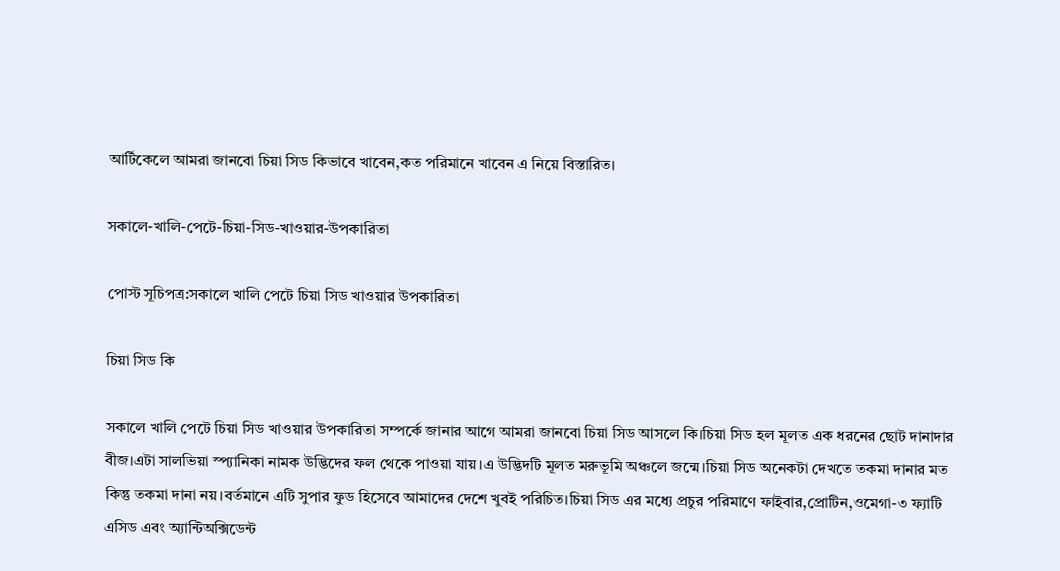আর্টিকেলে আমরা জানবো চিয়া সিড কিভাবে খাবেন,কত পরিমানে খাবেন এ নিয়ে বিস্তারিত।

সকালে-খালি-পেটে-চিয়া-সিড-খাওয়ার-উপকারিতা

পোস্ট সূচিপত্র:সকালে খালি পেটে চিয়া সিড খাওয়ার উপকারিতা

চিয়া সিড কি

সকালে খালি পেটে চিয়া সিড খাওয়ার উপকারিতা সম্পর্কে জানার আগে আমরা জানবো চিয়া সিড আসলে কি।চিয়া সিড হল মূলত এক ধরনের ছোট দানাদার বীজ।এটা সালভিয়া স্প্যানিকা নামক উদ্ভিদের ফল থেকে পাওয়া যায়।এ উদ্ভিদটি মূলত মরুভূমি অঞ্চলে জন্মে।চিয়া সিড অনেকটা দেখতে তকমা দানার মত কিন্তু তকমা দানা নয়।বর্তমানে এটি সুপার ফুড হিসেবে আমাদের দেশে খুবই পরিচিত।চিয়া সিড এর মধ্যে প্রচুর পরিমাণে ফাইবার,প্রোটিন,ওমেগা-৩ ফ্যাটি এসিড এবং অ্যান্টিঅক্সিডেন্ট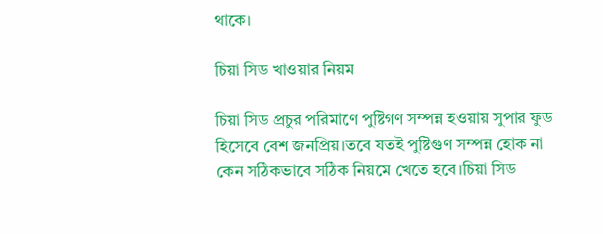থাকে।

চিয়া সিড খাওয়ার নিয়ম

চিয়া সিড প্রচুর পরিমাণে পুষ্টিগণ সম্পন্ন হওয়ায় সুপার ফুড হিসেবে বেশ জনপ্রিয়।তবে যতই পুষ্টিগুণ সম্পন্ন হোক না কেন সঠিকভাবে সঠিক নিয়মে খেতে হবে।চিয়া সিড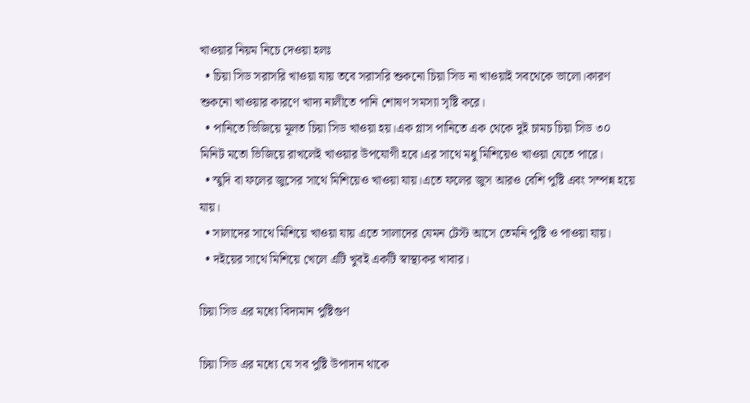খাওয়ার নিয়ম নিচে দেওয়া হলঃ
  • চিয়া সিড সরাসরি খাওয়া যায় তবে সরাসরি শুকনো চিয়া সিড না খাওয়াই সবথেকে ভালো।কারণ শুকনো খাওয়ার কারণে খাদ্য নালীতে পানি শোষণ সমস্যা সৃষ্টি করে।
  • পানিতে ভিজিয়ে মূলত চিয়া সিড খাওয়া হয়।এক গ্লাস পানিতে এক থেকে দুই চামচ চিয়া সিড ৩০ মিনিট মতো ভিজিয়ে রাখলেই খাওয়ার উপযোগী হবে।এর সাথে মধু মিশিয়েও খাওয়া যেতে পারে।
  • স্মুদি বা ফলের জুসের সাথে মিশিয়েও খাওয়া যায়।এতে ফলের জুস আরও বেশি পুষ্টি এবং সম্পন্ন হয়ে যায়।
  • সালাদের সাথে মিশিয়ে খাওয়া যায় এতে সালাদের যেমন টেস্ট আসে তেমনি পুষ্টি ও পাওয়া যায়।
  • দইয়ের সাথে মিশিয়ে খেলে এটি খুবই একটি স্বাস্থ্যকর খাবার।

চিয়া সিড এর মধ্যে বিদ্যমান পুষ্টিগুণ

চিয়া সিড এর মধ্যে যে সব পুষ্টি উপাদান থাকে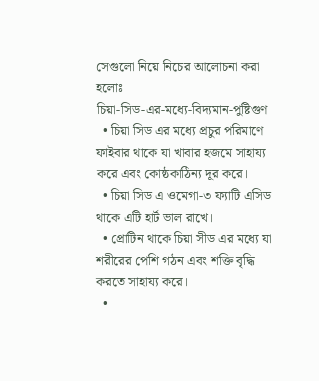সেগুলো নিয়ে নিচের আলোচনা করা হলোঃ
চিয়া-সিড-এর-মধ্যে-বিদ্যমান-পুষ্টিগুণ
  • চিয়া সিড এর মধ্যে প্রচুর পরিমাণে ফাইবার থাকে যা খাবার হজমে সাহায্য করে এবং কোষ্ঠকাঠিন্য দূর করে।
  • চিয়া সিড এ ওমেগা-৩ ফ্যাটি এসিড থাকে এটি হার্ট ভাল রাখে।
  • প্রোটিন থাকে চিয়া সীড এর মধ্যে যা শরীরের পেশি গঠন এবং শক্তি বৃদ্ধি করতে সাহায্য করে।
  •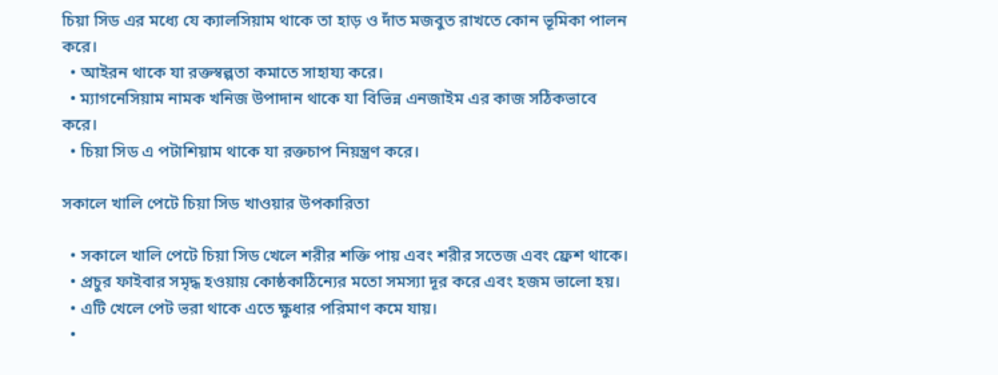চিয়া সিড এর মধ্যে যে ক্যালসিয়াম থাকে তা হাড় ও দাঁত মজবুত রাখতে কোন ভূমিকা পালন করে।
  • আইরন থাকে যা রক্তস্বল্পতা কমাতে সাহায্য করে।
  • ম্যাগনেসিয়াম নামক খনিজ উপাদান থাকে যা বিভিন্ন এনজাইম এর কাজ সঠিকভাবে করে।
  • চিয়া সিড এ পটাশিয়াম থাকে যা রক্তচাপ নিয়ন্ত্রণ করে।

সকালে খালি পেটে চিয়া সিড খাওয়ার উপকারিতা

  • সকালে খালি পেটে চিয়া সিড খেলে শরীর শক্তি পায় এবং শরীর সতেজ এবং ফ্রেশ থাকে।
  • প্রচুর ফাইবার সমৃদ্ধ হওয়ায় কোষ্ঠকাঠিন্যের মতো সমস্যা দূর করে এবং হজম ভালো হয়।
  • এটি খেলে পেট ভরা থাকে এতে ক্ষুধার পরিমাণ কমে যায়।
  •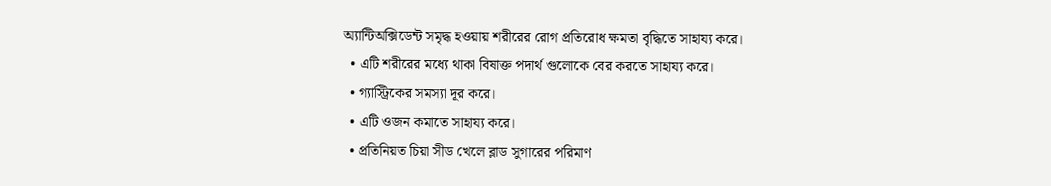অ্যান্টিঅক্সিডেন্ট সমৃদ্ধ হওয়ায় শরীরের রোগ প্রতিরোধ ক্ষমতা বৃদ্ধিতে সাহায্য করে।
  • এটি শরীরের মধ্যে থাকা বিষাক্ত পদার্থ গুলোকে বের করতে সাহায্য করে।
  • গ্যাস্ট্রিকের সমস্যা দূর করে।
  • এটি ওজন কমাতে সাহায্য করে।
  • প্রতিনিয়ত চিয়া সীড খেলে ব্লাড সুগারের পরিমাণ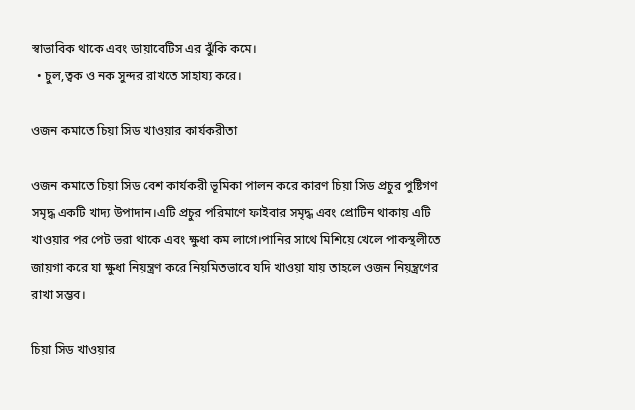স্বাভাবিক থাকে এবং ডায়াবেটিস এর ঝুঁকি কমে।
  • চুল,ত্বক ও নক সুন্দর রাখতে সাহায্য করে।

ওজন কমাতে চিয়া সিড খাওয়ার কার্যকরীতা

ওজন কমাতে চিয়া সিড বেশ কার্যকরী ভূমিকা পালন করে কারণ চিয়া সিড প্রচুর পুষ্টিগণ সমৃদ্ধ একটি খাদ্য উপাদান।এটি প্রচুর পরিমাণে ফাইবার সমৃদ্ধ এবং প্রোটিন থাকায় এটি খাওয়ার পর পেট ভরা থাকে এবং ক্ষুধা কম লাগে।পানির সাথে মিশিয়ে খেলে পাকস্থলীতে জায়গা করে যা ক্ষুধা নিয়ন্ত্রণ করে নিয়মিতভাবে যদি খাওয়া যায় তাহলে ওজন নিয়ন্ত্রণের রাখা সম্ভব।

চিয়া সিড খাওয়ার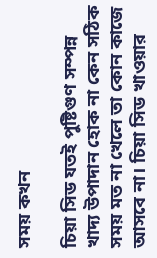সময় কখন

চিয়া সিড যতই পুষ্টিগুণ সম্পন্ন খাদ্য উপাদান হোক না কেন সঠিক সময় মত না খেলে তা কোন কাজে আসবে না। চিয়া সিড খাওয়ার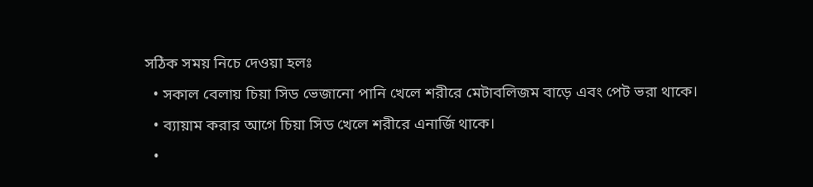সঠিক সময় নিচে দেওয়া হলঃ
  • সকাল বেলায় চিয়া সিড ভেজানো পানি খেলে শরীরে মেটাবলিজম বাড়ে এবং পেট ভরা থাকে।
  • ব্যায়াম করার আগে চিয়া সিড খেলে শরীরে এনার্জি থাকে।
  •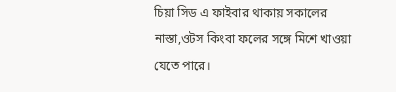চিয়া সিড এ ফাইবার থাকায় সকালের নাস্তা,ওটস কিংবা ফলের সঙ্গে মিশে খাওয়া যেতে পারে।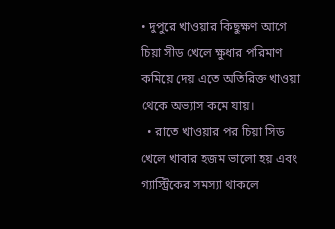• দুপুরে খাওয়ার কিছুক্ষণ আগে চিয়া সীড খেলে ক্ষুধার পরিমাণ কমিয়ে দেয় এতে অতিরিক্ত খাওয়া থেকে অভ্যাস কমে যায়।
  • রাতে খাওয়ার পর চিয়া সিড  খেলে খাবার হজম ভালো হয় এবং গ্যাস্ট্রিকের সমস্যা থাকলে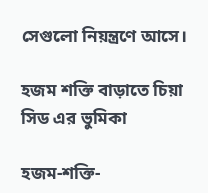সেগুলো নিয়ন্ত্রণে আসে।

হজম শক্তি বাড়াতে চিয়া সিড এর ভুমিকা

হজম-শক্তি-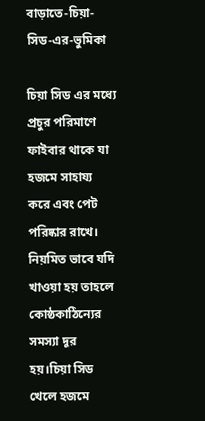বাড়াতে-চিয়া-সিড-এর-ভুমিকা

চিয়া সিড এর মধ্যে প্রচুর পরিমাণে ফাইবার থাকে যা হজমে সাহায্য করে এবং পেট পরিষ্কার রাখে।  নিয়মিত ভাবে যদি খাওয়া হয় তাহলে কোষ্ঠকাঠিন্যের সমস্যা দূর হয়।চিয়া সিড খেলে হজমে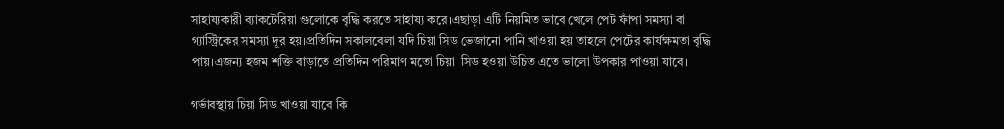সাহায্যকারী ব্যাকটেরিয়া গুলোকে বৃদ্ধি করতে সাহায্য করে।এছাড়া এটি নিয়মিত ভাবে খেলে পেট ফাঁপা সমস্যা বা গ্যাস্ট্রিকের সমস্যা দূর হয়।প্রতিদিন সকালবেলা যদি চিয়া সিড ভেজানো পানি খাওয়া হয় তাহলে পেটের কার্যক্ষমতা বৃদ্ধি পায়।এজন্য হজম শক্তি বাড়াতে প্রতিদিন পরিমাণ মতো চিয়া  সিড হওয়া উচিত এতে ভালো উপকার পাওয়া যাবে।

গর্ভাবস্থায় চিয়া সিড খাওয়া যাবে কি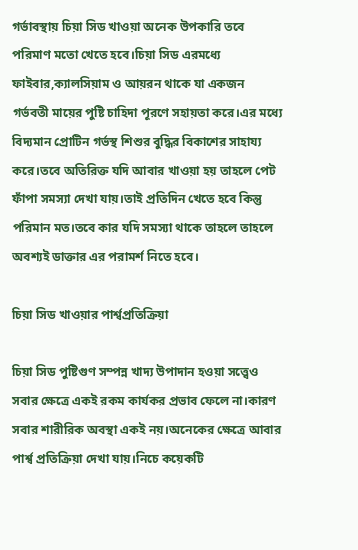গর্ভাবস্থায় চিয়া সিড খাওয়া অনেক উপকারি তবে পরিমাণ মতো খেতে হবে।চিয়া সিড এরমধ্যে ফাইবার,ক্যালসিয়াম ও আয়রন থাকে যা একজন গর্ভবতী মায়ের পুষ্টি চাহিদা পূরণে সহায়তা করে।এর মধ্যে বিদ্যমান প্রোটিন গর্ভস্থ শিশুর বুদ্ধির বিকাশের সাহায্য করে।তবে অতিরিক্ত যদি আবার খাওয়া হয় তাহলে পেট ফাঁপা সমস্যা দেখা যায়।তাই প্রতিদিন খেতে হবে কিন্তু পরিমান মত।তবে কার যদি সমস্যা থাকে তাহলে তাহলে অবশ্যই ডাক্তার এর পরামর্শ নিতে হবে।

চিয়া সিড খাওয়ার পার্শ্বপ্রতিক্রিয়া

চিয়া সিড পুষ্টিগুণ সম্পন্ন খাদ্য উপাদান হওয়া সত্ত্বেও সবার ক্ষেত্রে একই রকম কার্যকর প্রভাব ফেলে না।কারণ সবার শারীরিক অবস্থা একই নয়।অনেকের ক্ষেত্রে আবার পার্শ্ব প্রতিক্রিয়া দেখা যায়।নিচে কয়েকটি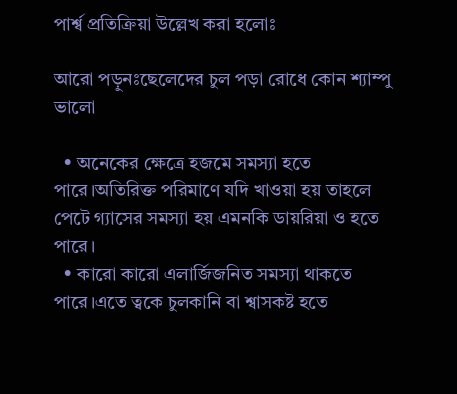পার্শ্ব প্রতিক্রিয়া উল্লেখ করা হলোঃ

আরো পড়ুনঃছেলেদের চুল পড়া রোধে কোন শ্যাম্পু ভালো

  • অনেকের ক্ষেত্রে হজমে সমস্যা হতে পারে।অতিরিক্ত পরিমাণে যদি খাওয়া হয় তাহলে পেটে গ্যাসের সমস্যা হয় এমনকি ডায়রিয়া ও হতে পারে।
  • কারো কারো এলার্জিজনিত সমস্যা থাকতে পারে।এতে ত্বকে চুলকানি বা শ্বাসকষ্ট হতে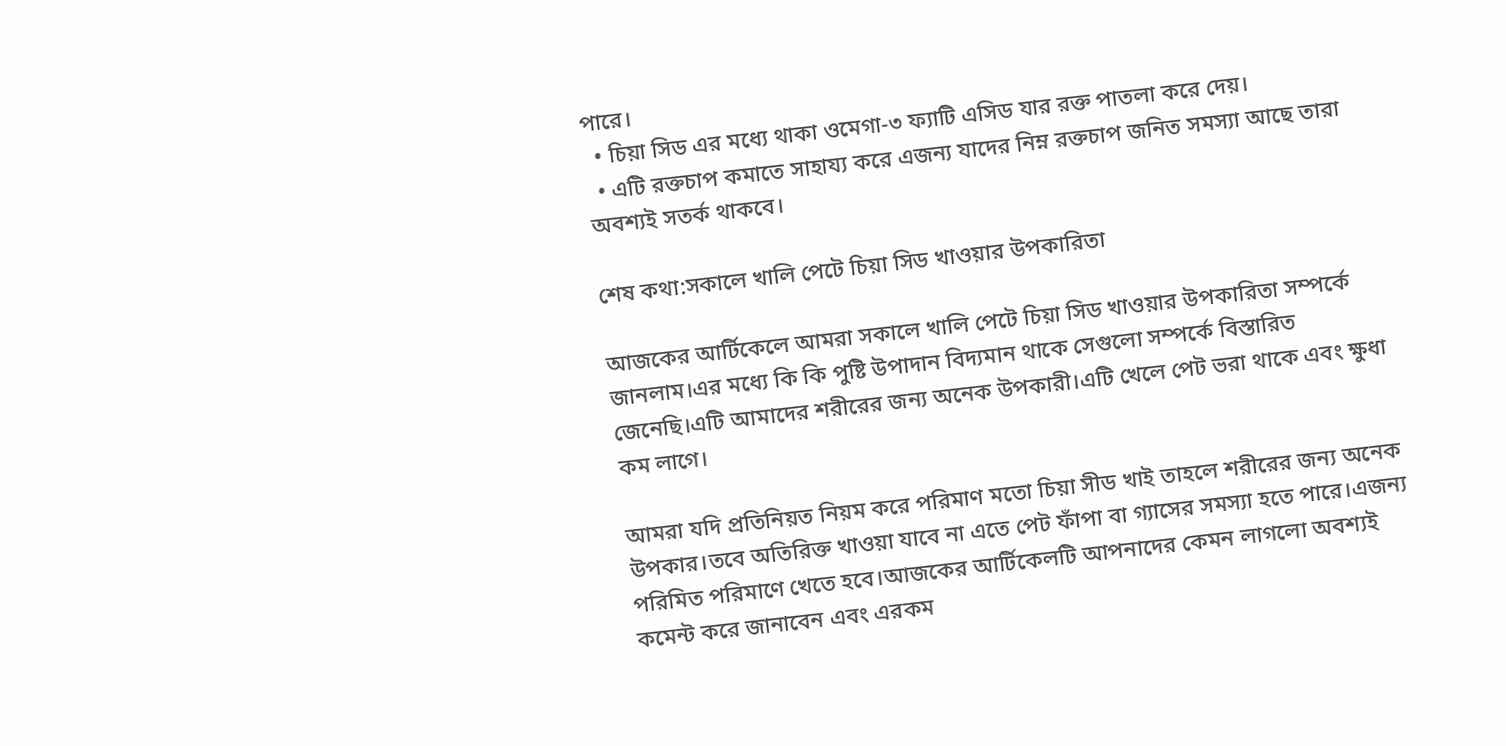পারে।
  • চিয়া সিড এর মধ্যে থাকা ওমেগা-৩ ফ্যাটি এসিড যার রক্ত পাতলা করে দেয়।
  • এটি রক্তচাপ কমাতে সাহায্য করে এজন্য যাদের নিম্ন রক্তচাপ জনিত সমস্যা আছে তারা অবশ্যই সতর্ক থাকবে।

শেষ কথা:সকালে খালি পেটে চিয়া সিড খাওয়ার উপকারিতা

আজকের আর্টিকেলে আমরা সকালে খালি পেটে চিয়া সিড খাওয়ার উপকারিতা সম্পর্কে জানলাম।এর মধ্যে কি কি পুষ্টি উপাদান বিদ্যমান থাকে সেগুলো সম্পর্কে বিস্তারিত জেনেছি।এটি আমাদের শরীরের জন্য অনেক উপকারী।এটি খেলে পেট ভরা থাকে এবং ক্ষুধা কম লাগে।

আমরা যদি প্রতিনিয়ত নিয়ম করে পরিমাণ মতো চিয়া সীড খাই তাহলে শরীরের জন্য অনেক উপকার।তবে অতিরিক্ত খাওয়া যাবে না এতে পেট ফাঁপা বা গ্যাসের সমস্যা হতে পারে।এজন্য পরিমিত পরিমাণে খেতে হবে।আজকের আর্টিকেলটি আপনাদের কেমন লাগলো অবশ্যই কমেন্ট করে জানাবেন এবং এরকম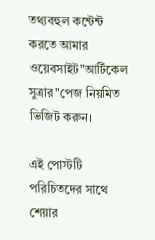তথ্যবহুল কন্টেন্ট করতে আমার ওয়েবসাইট"আর্টিকেল সুত্রার"পেজ নিয়মিত ভিজিট করুন।

এই পোস্টটি পরিচিতদের সাথে শেয়ার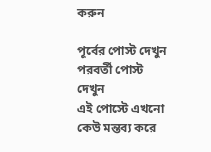করুন

পূর্বের পোস্ট দেখুন পরবর্তী পোস্ট দেখুন
এই পোস্টে এখনো কেউ মন্তব্য করে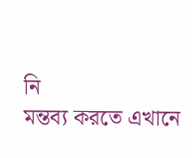নি
মন্তব্য করতে এখানে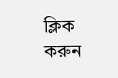ক্লিক করুন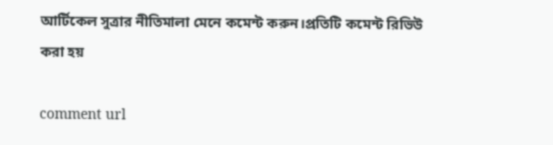আর্টিকেল সুত্রার নীতিমালা মেনে কমেন্ট করুন।প্রতিটি কমেন্ট রিভিউ করা হয়

comment url